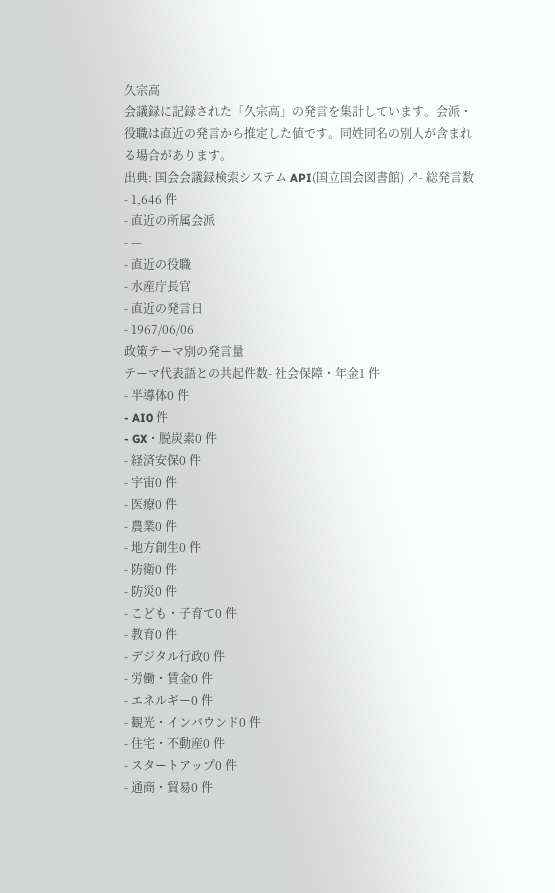久宗高
会議録に記録された「久宗高」の発言を集計しています。会派・役職は直近の発言から推定した値です。同姓同名の別人が含まれる場合があります。
出典: 国会会議録検索システム API(国立国会図書館) ↗- 総発言数
- 1,646 件
- 直近の所属会派
- —
- 直近の役職
- 水産庁長官
- 直近の発言日
- 1967/06/06
政策テーマ別の発言量
テーマ代表語との共起件数- 社会保障・年金1 件
- 半導体0 件
- AI0 件
- GX・脱炭素0 件
- 経済安保0 件
- 宇宙0 件
- 医療0 件
- 農業0 件
- 地方創生0 件
- 防衛0 件
- 防災0 件
- こども・子育て0 件
- 教育0 件
- デジタル行政0 件
- 労働・賃金0 件
- エネルギー0 件
- 観光・インバウンド0 件
- 住宅・不動産0 件
- スタートアップ0 件
- 通商・貿易0 件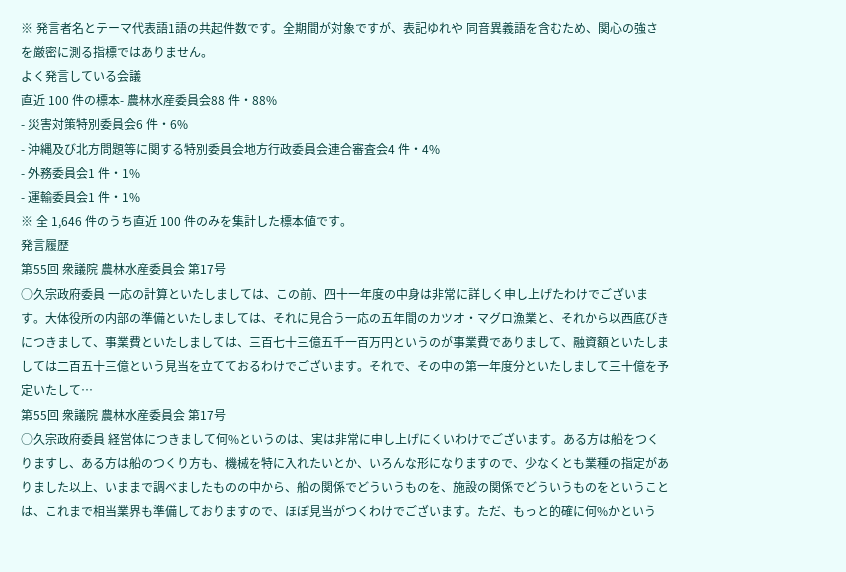※ 発言者名とテーマ代表語1語の共起件数です。全期間が対象ですが、表記ゆれや 同音異義語を含むため、関心の強さを厳密に測る指標ではありません。
よく発言している会議
直近 100 件の標本- 農林水産委員会88 件・88%
- 災害対策特別委員会6 件・6%
- 沖縄及び北方問題等に関する特別委員会地方行政委員会連合審査会4 件・4%
- 外務委員会1 件・1%
- 運輸委員会1 件・1%
※ 全 1,646 件のうち直近 100 件のみを集計した標本値です。
発言履歴
第55回 衆議院 農林水産委員会 第17号
○久宗政府委員 一応の計算といたしましては、この前、四十一年度の中身は非常に詳しく申し上げたわけでございます。大体役所の内部の準備といたしましては、それに見合う一応の五年間のカツオ・マグロ漁業と、それから以西底びきにつきまして、事業費といたしましては、三百七十三億五千一百万円というのが事業費でありまして、融資額といたしましては二百五十三億という見当を立てておるわけでございます。それで、その中の第一年度分といたしまして三十億を予定いたして…
第55回 衆議院 農林水産委員会 第17号
○久宗政府委員 経営体につきまして何%というのは、実は非常に申し上げにくいわけでございます。ある方は船をつくりますし、ある方は船のつくり方も、機械を特に入れたいとか、いろんな形になりますので、少なくとも業種の指定がありました以上、いままで調べましたものの中から、船の関係でどういうものを、施設の関係でどういうものをということは、これまで相当業界も準備しておりますので、ほぼ見当がつくわけでございます。ただ、もっと的確に何%かという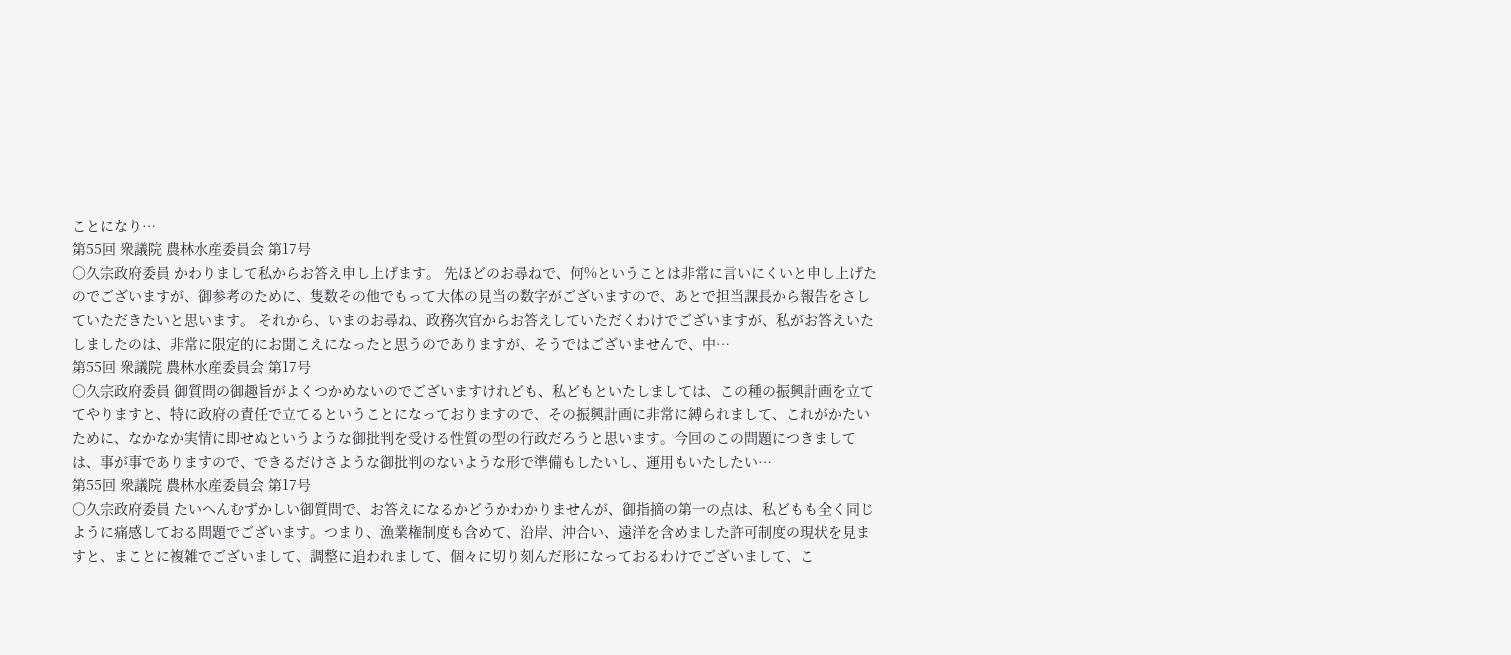ことになり…
第55回 衆議院 農林水産委員会 第17号
○久宗政府委員 かわりまして私からお答え申し上げます。 先ほどのお尋ねで、何%ということは非常に言いにくいと申し上げたのでございますが、御参考のために、隻数その他でもって大体の見当の数字がございますので、あとで担当課長から報告をさしていただきたいと思います。 それから、いまのお尋ね、政務次官からお答えしていただくわけでございますが、私がお答えいたしましたのは、非常に限定的にお聞こえになったと思うのでありますが、そうではございませんで、中…
第55回 衆議院 農林水産委員会 第17号
○久宗政府委員 御質問の御趣旨がよくつかめないのでございますけれども、私どもといたしましては、この種の振興計画を立ててやりますと、特に政府の責任で立てるということになっておりますので、その振興計画に非常に縛られまして、これがかたいために、なかなか実情に即せぬというような御批判を受ける性質の型の行政だろうと思います。今回のこの問題につきましては、事が事でありますので、できるだけさような御批判のないような形で準備もしたいし、運用もいたしたい…
第55回 衆議院 農林水産委員会 第17号
○久宗政府委員 たいへんむずかしい御質問で、お答えになるかどうかわかりませんが、御指摘の第一の点は、私どもも全く同じように痛感しておる問題でございます。つまり、漁業権制度も含めて、沿岸、沖合い、遠洋を含めました許可制度の現状を見ますと、まことに複雑でございまして、調整に追われまして、個々に切り刻んだ形になっておるわけでございまして、こ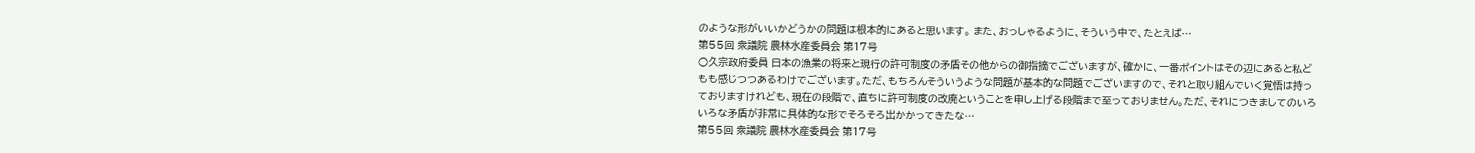のような形がいいかどうかの問題は根本的にあると思います。 また、おっしゃるように、そういう中で、たとえば…
第55回 衆議院 農林水産委員会 第17号
○久宗政府委員 日本の漁業の将来と現行の許可制度の矛盾その他からの御指摘でございますが、確かに、一番ポイントはその辺にあると私どもも感じつつあるわけでございます。ただ、もちろんそういうような問題が基本的な問題でございますので、それと取り組んでいく覚悟は持っておりますけれども、現在の段階で、直ちに許可制度の改廃ということを申し上げる段階まで至っておりません。ただ、それにつきましてのいろいろな矛盾が非常に具体的な形でそろそろ出かかってきたな…
第55回 衆議院 農林水産委員会 第17号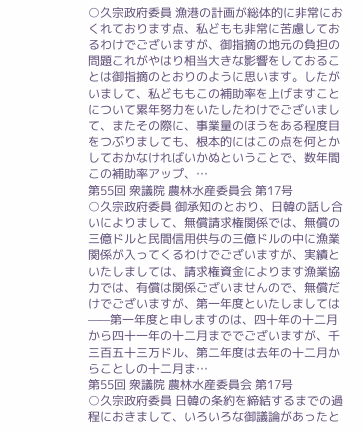○久宗政府委員 漁港の計画が総体的に非常におくれております点、私どもも非常に苦慮しておるわけでございますが、御指摘の地元の負担の問題これがやはり相当大きな影響をしておることは御指摘のとおりのように思います。したがいまして、私どももこの補助率を上げますことについて累年努力をいたしたわけでございまして、またその際に、事業量のほうをある程度目をつぶりましても、根本的にはこの点を何とかしておかなければいかぬということで、数年間この補助率アップ、…
第55回 衆議院 農林水産委員会 第17号
○久宗政府委員 御承知のとおり、日韓の話し合いによりまして、無償請求権関係では、無償の三億ドルと民間信用供与の三億ドルの中に漁業関係が入ってくるわけでございますが、実績といたしましては、請求権資金によります漁業協力では、有償は関係ございませんので、無償だけでございますが、第一年度といたしましては——第一年度と申しますのは、四十年の十二月から四十一年の十二月まででございますが、千三百五十三万ドル、第二年度は去年の十二月からことしの十二月ま…
第55回 衆議院 農林水産委員会 第17号
○久宗政府委員 日韓の条約を締結するまでの過程におきまして、いろいろな御議論があったと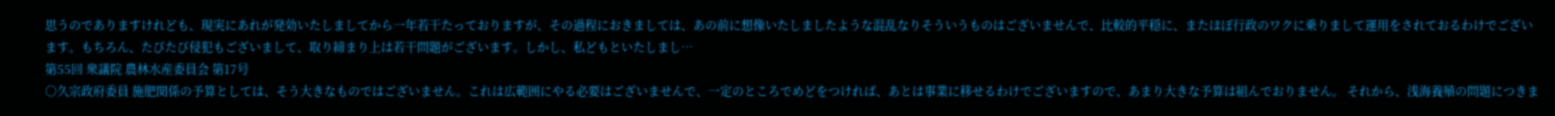思うのでありますけれども、現実にあれが発効いたしましてから一年若干たっておりますが、その過程におきましては、あの前に想像いたしましたような混乱なりそういうものはございませんで、比較的平穏に、またほぼ行政のワクに乗りまして運用をされておるわけでございます。もちろん、たびたび侵犯もございまして、取り締まり上は若干問題がございます。しかし、私どもといたしまし…
第55回 衆議院 農林水産委員会 第17号
○久宗政府委員 施肥関係の予算としては、そう大きなものではございません。これは広範囲にやる必要はございませんで、一定のところでめどをつければ、あとは事業に移せるわけでございますので、あまり大きな予算は組んでおりません。 それから、浅海養殖の問題につきま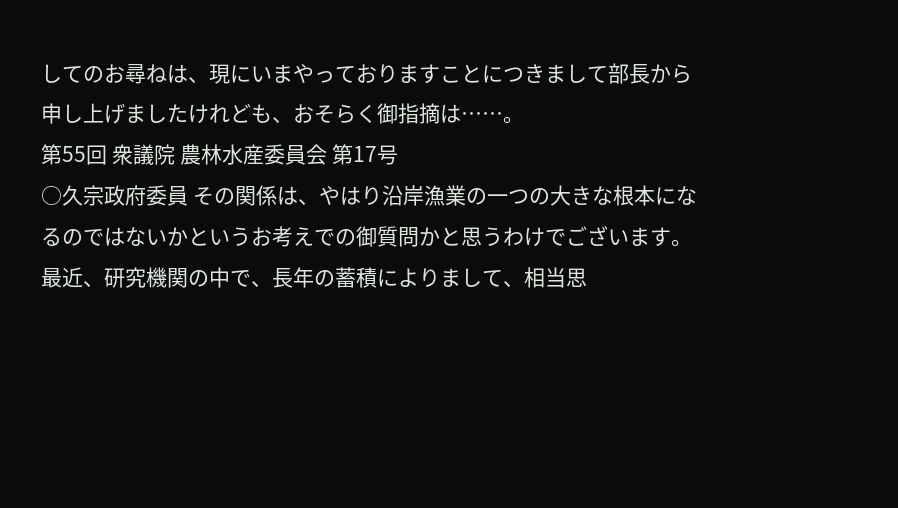してのお尋ねは、現にいまやっておりますことにつきまして部長から申し上げましたけれども、おそらく御指摘は……。
第55回 衆議院 農林水産委員会 第17号
○久宗政府委員 その関係は、やはり沿岸漁業の一つの大きな根本になるのではないかというお考えでの御質問かと思うわけでございます。最近、研究機関の中で、長年の蓄積によりまして、相当思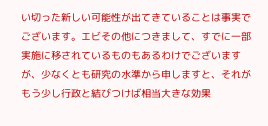い切った新しい可能性が出てきていることは事実でございます。エビその他につきまして、すでに一部実施に移されているものもあるわけでございますが、少なくとも研究の水準から申しますと、それがもう少し行政と結びつけば相当大きな効果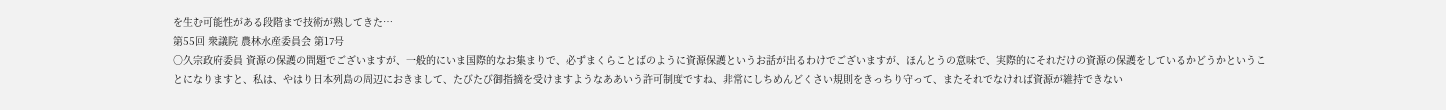を生む可能性がある段階まで技術が熟してきた…
第55回 衆議院 農林水産委員会 第17号
○久宗政府委員 資源の保護の問題でございますが、一般的にいま国際的なお集まりで、必ずまくらことばのように資源保護というお話が出るわけでございますが、ほんとうの意味で、実際的にそれだけの資源の保護をしているかどうかということになりますと、私は、やはり日本列島の周辺におきまして、たびたび御指摘を受けますようなああいう許可制度ですね、非常にしちめんどくさい規則をきっちり守って、またそれでなければ資源が維持できない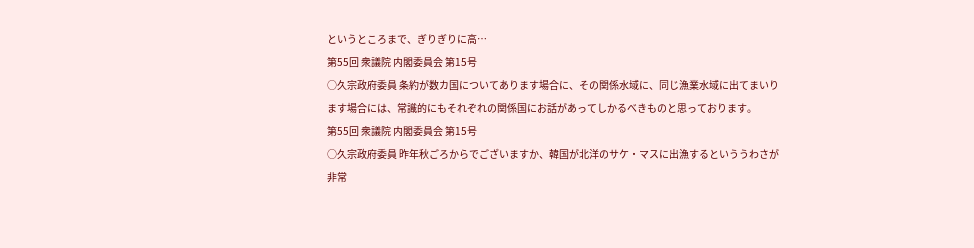というところまで、ぎりぎりに高…
第55回 衆議院 内閣委員会 第15号
○久宗政府委員 条約が数カ国についてあります場合に、その関係水域に、同じ漁業水域に出てまいります場合には、常識的にもそれぞれの関係国にお話があってしかるべきものと思っております。
第55回 衆議院 内閣委員会 第15号
○久宗政府委員 昨年秋ごろからでございますか、韓国が北洋のサケ・マスに出漁するといううわさが非常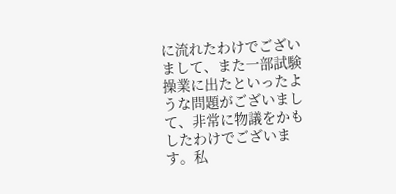に流れたわけでございまして、また一部試験操業に出たといったような問題がございまして、非常に物議をかもしたわけでございます。私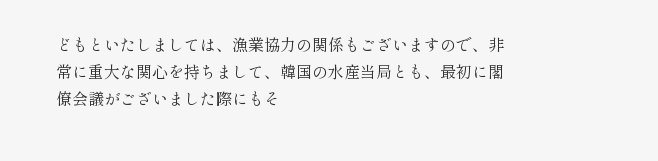どもといたしましては、漁業協力の関係もございますので、非常に重大な関心を持ちまして、韓国の水産当局とも、最初に閣僚会議がございました際にもそ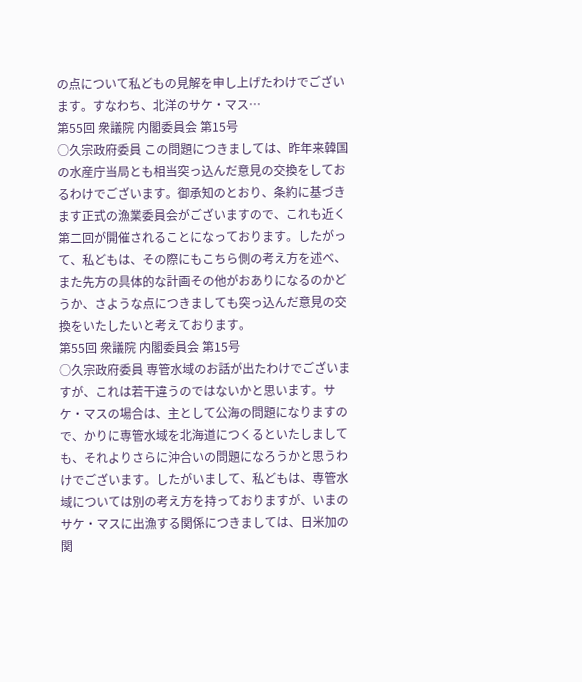の点について私どもの見解を申し上げたわけでございます。すなわち、北洋のサケ・マス…
第55回 衆議院 内閣委員会 第15号
○久宗政府委員 この問題につきましては、昨年来韓国の水産庁当局とも相当突っ込んだ意見の交換をしておるわけでございます。御承知のとおり、条約に基づきます正式の漁業委員会がございますので、これも近く第二回が開催されることになっております。したがって、私どもは、その際にもこちら側の考え方を述べ、また先方の具体的な計画その他がおありになるのかどうか、さような点につきましても突っ込んだ意見の交換をいたしたいと考えております。
第55回 衆議院 内閣委員会 第15号
○久宗政府委員 専管水域のお話が出たわけでございますが、これは若干違うのではないかと思います。サケ・マスの場合は、主として公海の問題になりますので、かりに専管水域を北海道につくるといたしましても、それよりさらに沖合いの問題になろうかと思うわけでございます。したがいまして、私どもは、専管水域については別の考え方を持っておりますが、いまのサケ・マスに出漁する関係につきましては、日米加の関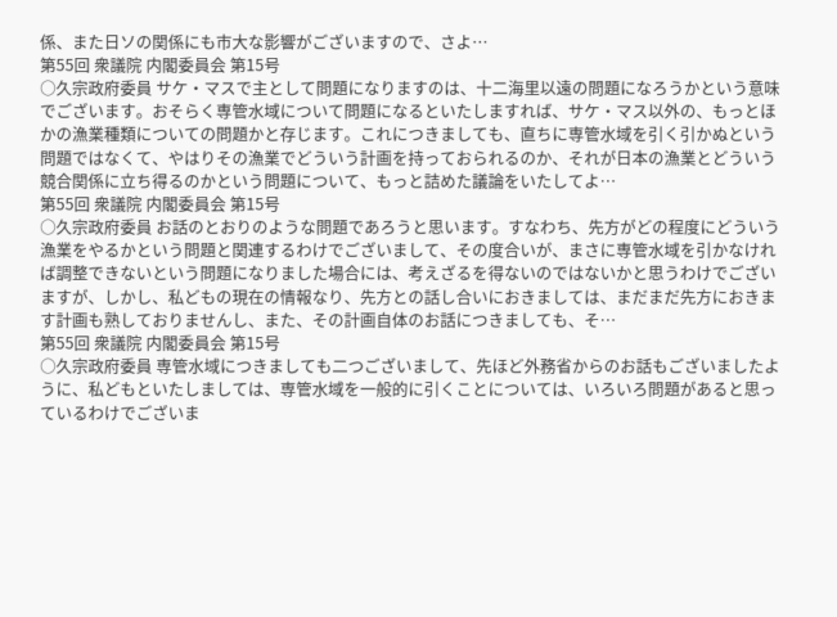係、また日ソの関係にも市大な影響がございますので、さよ…
第55回 衆議院 内閣委員会 第15号
○久宗政府委員 サケ・マスで主として問題になりますのは、十二海里以遠の問題になろうかという意味でございます。おそらく専管水域について問題になるといたしますれば、サケ・マス以外の、もっとほかの漁業種類についての問題かと存じます。これにつきましても、直ちに専管水域を引く引かぬという問題ではなくて、やはりその漁業でどういう計画を持っておられるのか、それが日本の漁業とどういう競合関係に立ち得るのかという問題について、もっと詰めた議論をいたしてよ…
第55回 衆議院 内閣委員会 第15号
○久宗政府委員 お話のとおりのような問題であろうと思います。すなわち、先方がどの程度にどういう漁業をやるかという問題と関連するわけでございまして、その度合いが、まさに専管水域を引かなければ調整できないという問題になりました場合には、考えざるを得ないのではないかと思うわけでございますが、しかし、私どもの現在の情報なり、先方との話し合いにおきましては、まだまだ先方におきます計画も熟しておりませんし、また、その計画自体のお話につきましても、そ…
第55回 衆議院 内閣委員会 第15号
○久宗政府委員 専管水域につきましても二つございまして、先ほど外務省からのお話もございましたように、私どもといたしましては、専管水域を一般的に引くことについては、いろいろ問題があると思っているわけでございま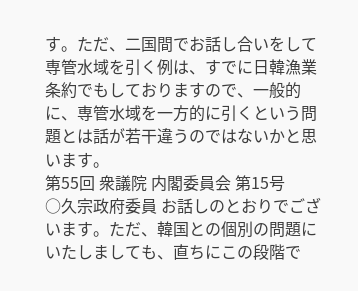す。ただ、二国間でお話し合いをして専管水域を引く例は、すでに日韓漁業条約でもしておりますので、一般的に、専管水域を一方的に引くという問題とは話が若干違うのではないかと思います。
第55回 衆議院 内閣委員会 第15号
○久宗政府委員 お話しのとおりでございます。ただ、韓国との個別の問題にいたしましても、直ちにこの段階で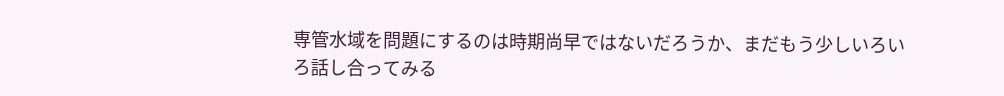専管水域を問題にするのは時期尚早ではないだろうか、まだもう少しいろいろ話し合ってみる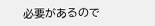必要があるので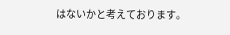はないかと考えております。